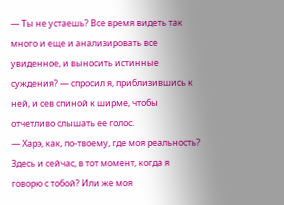— Ты не устаешь? Все время видеть так много и еще и анализировать все увиденное, и выносить истинные суждения? — спросил я, приблизившись к ней, и сев спиной к ширме, чтобы отчетливо слышать ее голос.
— Харэ, как, по-твоему, где моя реальность? Здесь и сейчас, в тот момент, когда я говорю с тобой? Или же моя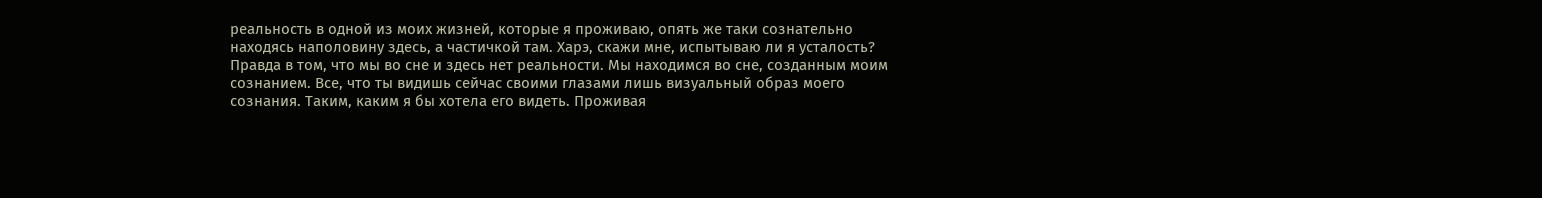реальность в одной из моих жизней, которые я проживаю, опять же таки сознательно находясь наполовину здесь, а частичкой там. Харэ, скажи мне, испытываю ли я усталость? Правда в том, что мы во сне и здесь нет реальности. Мы находимся во сне, созданным моим сознанием. Все, что ты видишь сейчас своими глазами лишь визуальный образ моего сознания. Таким, каким я бы хотела его видеть. Проживая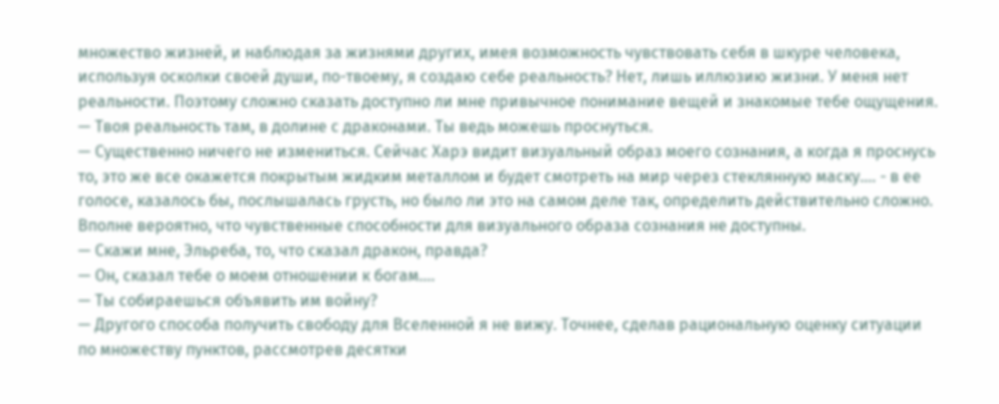множество жизней, и наблюдая за жизнями других, имея возможность чувствовать себя в шкуре человека, используя осколки своей души, по-твоему, я создаю себе реальность? Нет, лишь иллюзию жизни. У меня нет реальности. Поэтому сложно сказать доступно ли мне привычное понимание вещей и знакомые тебе ощущения.
— Твоя реальность там, в долине с драконами. Ты ведь можешь проснуться.
— Существенно ничего не измениться. Сейчас Харэ видит визуальный образ моего сознания, а когда я проснусь то, это же все окажется покрытым жидким металлом и будет смотреть на мир через стеклянную маску…. - в ее голосе, казалось бы, послышалась грусть, но было ли это на самом деле так, определить действительно сложно. Вполне вероятно, что чувственные способности для визуального образа сознания не доступны.
— Скажи мне, Эльреба, то, что сказал дракон, правда?
— Он, сказал тебе о моем отношении к богам….
— Ты собираешься объявить им войну?
— Другого способа получить свободу для Вселенной я не вижу. Точнее, сделав рациональную оценку ситуации по множеству пунктов, рассмотрев десятки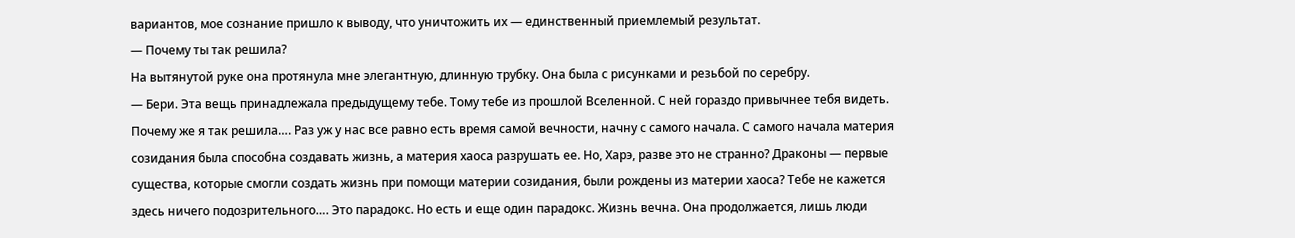вариантов, мое сознание пришло к выводу, что уничтожить их — единственный приемлемый результат.
— Почему ты так решила?
На вытянутой руке она протянула мне элегантную, длинную трубку. Она была с рисунками и резьбой по серебру.
— Бери. Эта вещь принадлежала предыдущему тебе. Тому тебе из прошлой Вселенной. С ней гораздо привычнее тебя видеть. Почему же я так решила…. Раз уж у нас все равно есть время самой вечности, начну с самого начала. С самого начала материя созидания была способна создавать жизнь, а материя хаоса разрушать ее. Но, Харэ, разве это не странно? Драконы — первые существа, которые смогли создать жизнь при помощи материи созидания, были рождены из материи хаоса? Тебе не кажется здесь ничего подозрительного…. Это парадокс. Но есть и еще один парадокс. Жизнь вечна. Она продолжается, лишь люди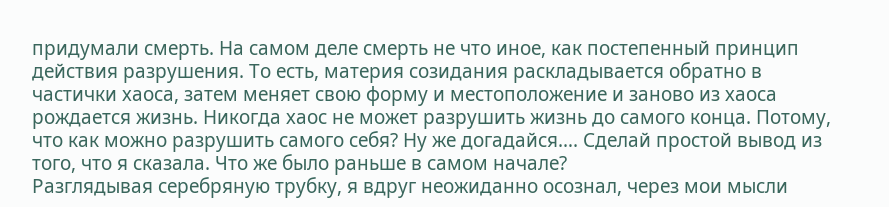придумали смерть. На самом деле смерть не что иное, как постепенный принцип действия разрушения. То есть, материя созидания раскладывается обратно в частички хаоса, затем меняет свою форму и местоположение и заново из хаоса рождается жизнь. Никогда хаос не может разрушить жизнь до самого конца. Потому, что как можно разрушить самого себя? Ну же догадайся…. Сделай простой вывод из того, что я сказала. Что же было раньше в самом начале?
Разглядывая серебряную трубку, я вдруг неожиданно осознал, через мои мысли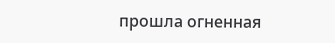прошла огненная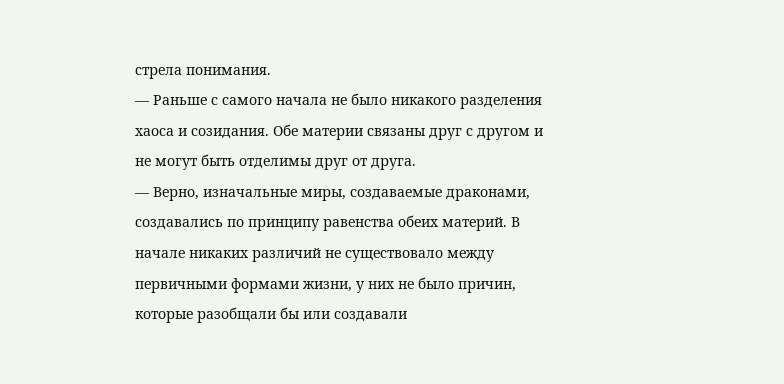стрела понимания.
— Раньше с самого начала не было никакого разделения хаоса и созидания. Обе материи связаны друг с другом и не могут быть отделимы друг от друга.
— Верно, изначальные миры, создаваемые драконами, создавались по принципу равенства обеих материй. В начале никаких различий не существовало между первичными формами жизни, у них не было причин, которые разобщали бы или создавали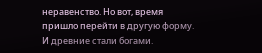неравенство. Но вот, время пришло перейти в другую форму. И древние стали богами.